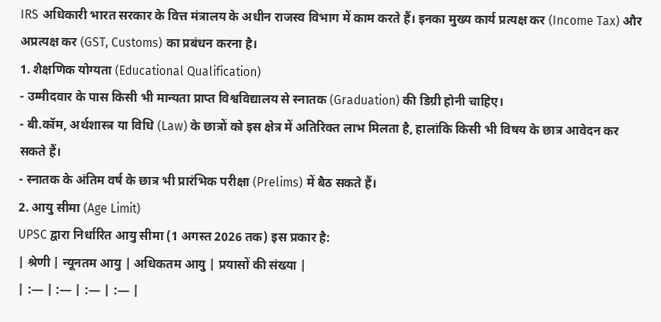IRS अधिकारी भारत सरकार के वित्त मंत्रालय के अधीन राजस्व विभाग में काम करते हैं। इनका मुख्य कार्य प्रत्यक्ष कर (Income Tax) और अप्रत्यक्ष कर (GST, Customs) का प्रबंधन करना है।
1. शैक्षणिक योग्यता (Educational Qualification)
- उम्मीदवार के पास किसी भी मान्यता प्राप्त विश्वविद्यालय से स्नातक (Graduation) की डिग्री होनी चाहिए।
- बी.कॉम, अर्थशास्त्र या विधि (Law) के छात्रों को इस क्षेत्र में अतिरिक्त लाभ मिलता है, हालांकि किसी भी विषय के छात्र आवेदन कर सकते हैं।
- स्नातक के अंतिम वर्ष के छात्र भी प्रारंभिक परीक्षा (Prelims) में बैठ सकते हैं।
2. आयु सीमा (Age Limit)
UPSC द्वारा निर्धारित आयु सीमा (1 अगस्त 2026 तक) इस प्रकार है:
| श्रेणी | न्यूनतम आयु | अधिकतम आयु | प्रयासों की संख्या |
| :— | :— | :— | :— |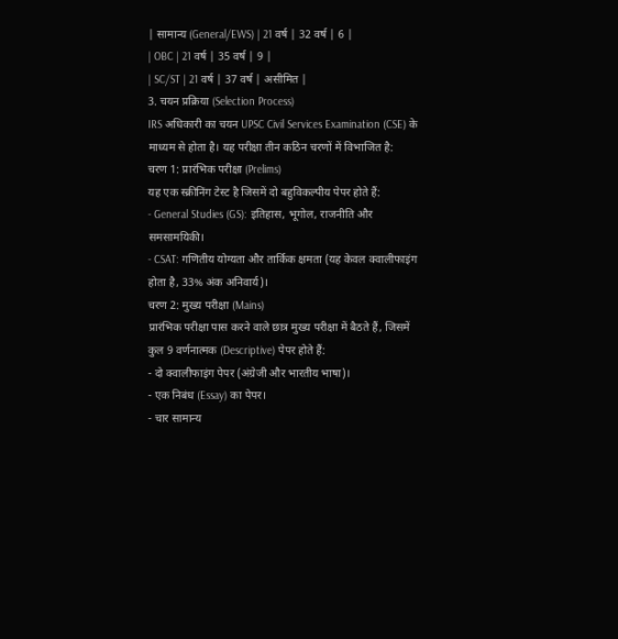| सामान्य (General/EWS) | 21 वर्ष | 32 वर्ष | 6 |
| OBC | 21 वर्ष | 35 वर्ष | 9 |
| SC/ST | 21 वर्ष | 37 वर्ष | असीमित |
3. चयन प्रक्रिया (Selection Process)
IRS अधिकारी का चयन UPSC Civil Services Examination (CSE) के माध्यम से होता है। यह परीक्षा तीन कठिन चरणों में विभाजित है:
चरण 1: प्रारंभिक परीक्षा (Prelims)
यह एक स्क्रीनिंग टेस्ट है जिसमें दो बहुविकल्पीय पेपर होते हैं:
- General Studies (GS): इतिहास, भूगोल, राजनीति और समसामयिकी।
- CSAT: गणितीय योग्यता और तार्किक क्षमता (यह केवल क्वालीफाइंग होता है, 33% अंक अनिवार्य)।
चरण 2: मुख्य परीक्षा (Mains)
प्रारंभिक परीक्षा पास करने वाले छात्र मुख्य परीक्षा में बैठते हैं, जिसमें कुल 9 वर्णनात्मक (Descriptive) पेपर होते हैं:
- दो क्वालीफाइंग पेपर (अंग्रेजी और भारतीय भाषा)।
- एक निबंध (Essay) का पेपर।
- चार सामान्य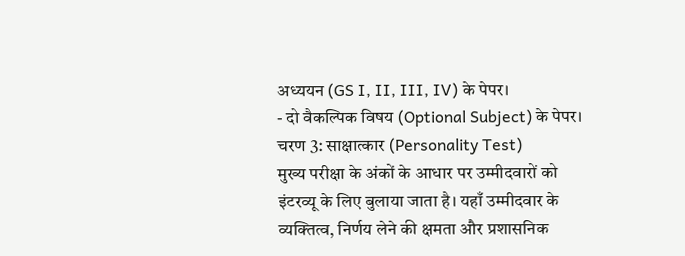अध्ययन (GS I, II, III, IV) के पेपर।
- दो वैकल्पिक विषय (Optional Subject) के पेपर।
चरण 3: साक्षात्कार (Personality Test)
मुख्य परीक्षा के अंकों के आधार पर उम्मीदवारों को इंटरव्यू के लिए बुलाया जाता है। यहाँ उम्मीदवार के व्यक्तित्व, निर्णय लेने की क्षमता और प्रशासनिक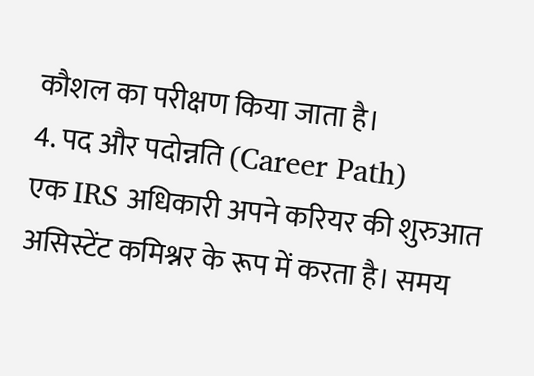कौशल का परीक्षण किया जाता है।
4. पद और पदोन्नति (Career Path)
एक IRS अधिकारी अपने करियर की शुरुआत असिस्टेंट कमिश्नर के रूप में करता है। समय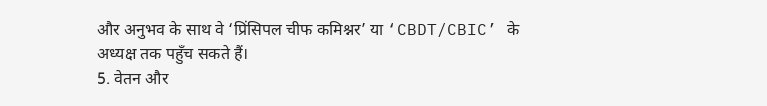और अनुभव के साथ वे ‘प्रिंसिपल चीफ कमिश्नर’ या ‘CBDT/CBIC’ के अध्यक्ष तक पहुँच सकते हैं।
5. वेतन और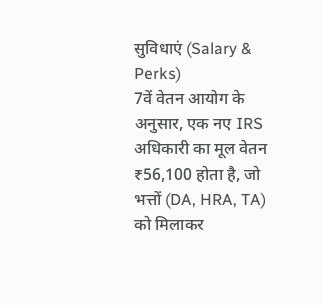सुविधाएं (Salary & Perks)
7वें वेतन आयोग के अनुसार, एक नए IRS अधिकारी का मूल वेतन ₹56,100 होता है, जो भत्तों (DA, HRA, TA) को मिलाकर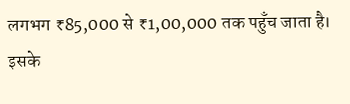लगभग ₹85,000 से ₹1,00,000 तक पहुँच जाता है। इसके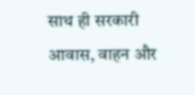साथ ही सरकारी आवास, वाहन और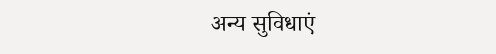अन्य सुविधाएं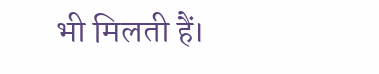भी मिलती हैं।